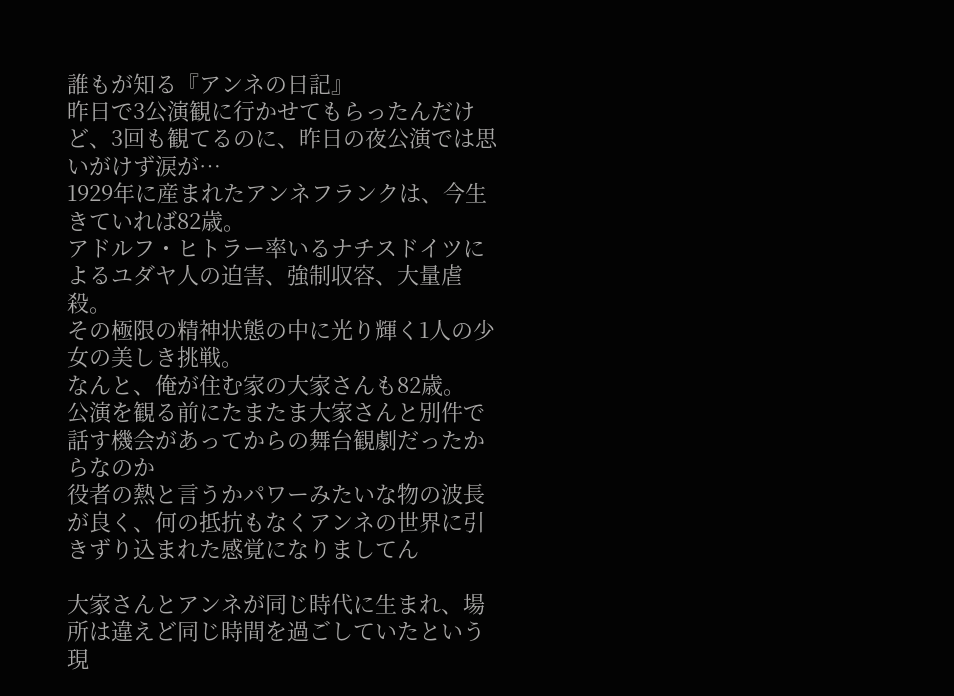誰もが知る『アンネの日記』
昨日で3公演観に行かせてもらったんだけど、3回も観てるのに、昨日の夜公演では思いがけず涙が…
1929年に産まれたアンネフランクは、今生きていれば82歳。
アドルフ・ヒトラー率いるナチスドイツによるユダヤ人の迫害、強制収容、大量虐殺。
その極限の精神状態の中に光り輝く1人の少女の美しき挑戦。
なんと、俺が住む家の大家さんも82歳。
公演を観る前にたまたま大家さんと別件で話す機会があってからの舞台観劇だったからなのか
役者の熱と言うかパワーみたいな物の波長が良く、何の抵抗もなくアンネの世界に引きずり込まれた感覚になりましてん

大家さんとアンネが同じ時代に生まれ、場所は違えど同じ時間を過ごしていたという現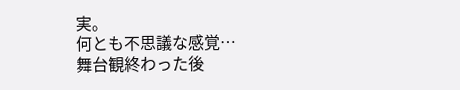実。
何とも不思議な感覚…
舞台観終わった後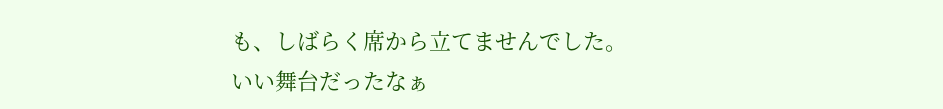も、しばらく席から立てませんでした。
いい舞台だったなぁ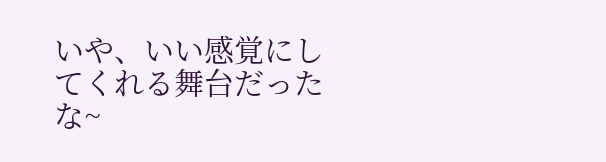いや、いい感覚にしてくれる舞台だったな~